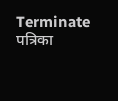Terminate
पत्रिका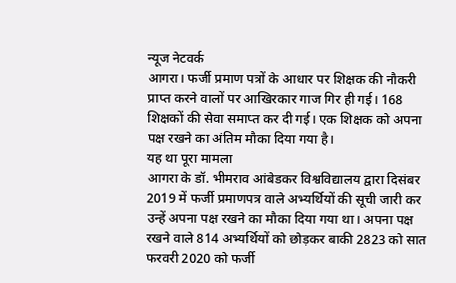न्यूज नेटवर्क
आगरा। फर्जी प्रमाण पत्रों के आधार पर शिक्षक की नौकरी प्राप्त करने वालों पर आखिरकार गाज गिर ही गई। 168 शिक्षकों की सेवा समाप्त कर दी गई। एक शिक्षक को अपना पक्ष रखने का अंतिम मौका दिया गया है।
यह था पूरा मामला
आगरा के डॉ. भीमराव आंबेडकर विश्वविद्यालय द्वारा दिसंबर 2019 में फर्जी प्रमाणपत्र वाले अभ्यर्थियों की सूची जारी कर उन्हें अपना पक्ष रखने का मौका दिया गया था। अपना पक्ष रखने वाले 814 अभ्यर्थियों को छोड़कर बाकी 2823 को सात फरवरी 2020 को फर्जी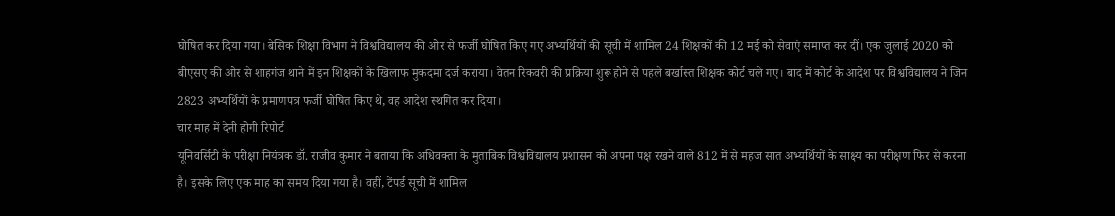घोषित कर दिया गया। बेसिक शिक्षा विभाग ने विश्वविद्यालय की ओर से फर्जी घोषित किए गए अभ्यर्थियों की सूची में शामिल 24 शिक्षकों की 12 मई को सेवाएं समाप्त कर दीं। एक जुलाई 2020 को बीएसए की ओर से शाहगंज थाने में इन शिक्षकों के खिलाफ मुकदमा दर्ज कराया। वेतन रिकवरी की प्रक्रिया शुरू होने से पहले बर्खास्त शिक्षक कोर्ट चले गए। बाद में कोर्ट के आदेश पर विश्वविद्यालय ने जिन 2823 अभ्यर्थियों के प्रमाणपत्र फर्जी घोषित किए थे, वह आदेश स्थगित कर दिया।
चार माह में देनी होगी रिपोर्ट
यूनिवर्सिटी के परीक्षा नियंत्रक डॉ. राजीव कुमार ने बताया कि अधिवक्ता के मुताबिक विश्वविद्यालय प्रशासन को अपना पक्ष रखने वाले 812 में से महज सात अभ्यर्थियों के साक्ष्य का परीक्षण फिर से करना है। इसके लिए एक माह का समय दिया गया है। वहीं, टेंपर्ड सूची में शामिल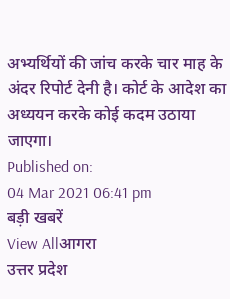अभ्यर्थियों की जांच करके चार माह के अंदर रिपोर्ट देनी है। कोर्ट के आदेश का अध्ययन करके कोई कदम उठाया जाएगा।
Published on:
04 Mar 2021 06:41 pm
बड़ी खबरें
View Allआगरा
उत्तर प्रदेश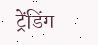ट्रेंडिंग